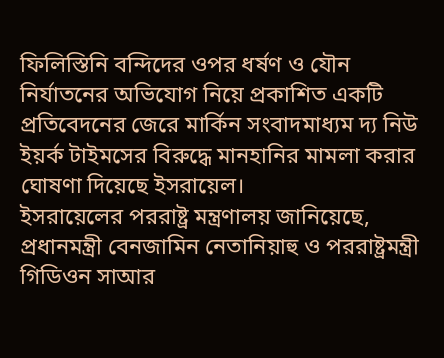ফিলিস্তিনি বন্দিদের ওপর ধর্ষণ ও যৌন নির্যাতনের অভিযোগ নিয়ে প্রকাশিত একটি প্রতিবেদনের জেরে মার্কিন সংবাদমাধ্যম দ্য নিউ ইয়র্ক টাইমসের বিরুদ্ধে মানহানির মামলা করার ঘোষণা দিয়েছে ইসরায়েল।
ইসরায়েলের পররাষ্ট্র মন্ত্রণালয় জানিয়েছে, প্রধানমন্ত্রী বেনজামিন নেতানিয়াহু ও পররাষ্ট্রমন্ত্রী গিডিওন সাআর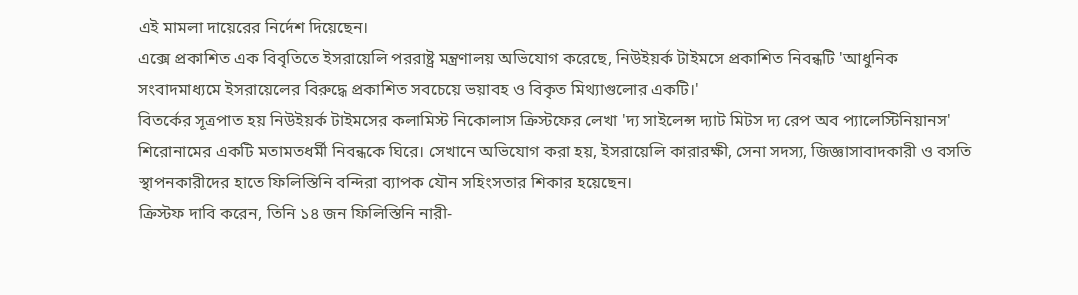এই মামলা দায়েরের নির্দেশ দিয়েছেন।
এক্সে প্রকাশিত এক বিবৃতিতে ইসরায়েলি পররাষ্ট্র মন্ত্রণালয় অভিযোগ করেছে, নিউইয়র্ক টাইমসে প্রকাশিত নিবন্ধটি 'আধুনিক সংবাদমাধ্যমে ইসরায়েলের বিরুদ্ধে প্রকাশিত সবচেয়ে ভয়াবহ ও বিকৃত মিথ্যাগুলোর একটি।'
বিতর্কের সূত্রপাত হয় নিউইয়র্ক টাইমসের কলামিস্ট নিকোলাস ক্রিস্টফের লেখা 'দ্য সাইলেন্স দ্যাট মিটস দ্য রেপ অব প্যালেস্টিনিয়ানস' শিরোনামের একটি মতামতধর্মী নিবন্ধকে ঘিরে। সেখানে অভিযোগ করা হয়, ইসরায়েলি কারারক্ষী, সেনা সদস্য, জিজ্ঞাসাবাদকারী ও বসতি স্থাপনকারীদের হাতে ফিলিস্তিনি বন্দিরা ব্যাপক যৌন সহিংসতার শিকার হয়েছেন।
ক্রিস্টফ দাবি করেন, তিনি ১৪ জন ফিলিস্তিনি নারী-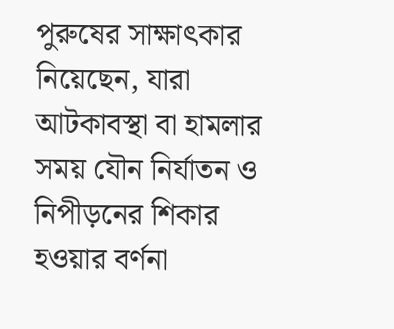পুরুষের সাক্ষাৎকার নিয়েছেন, যারা আটকাবস্থা বা হামলার সময় যৌন নির্যাতন ও নিপীড়নের শিকার হওয়ার বর্ণনা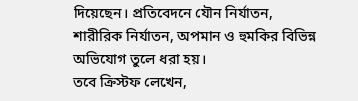দিয়েছেন। প্রতিবেদনে যৌন নির্যাতন, শারীরিক নির্যাতন, অপমান ও হুমকির বিভিন্ন অভিযোগ তুলে ধরা হয়।
তবে ক্রিস্টফ লেখেন,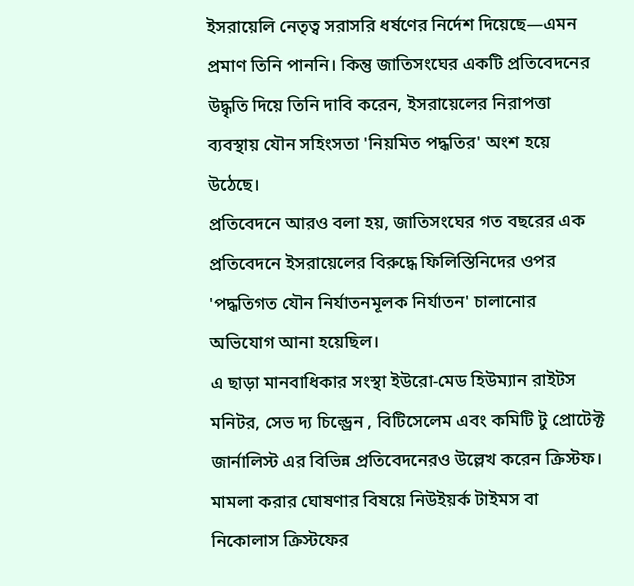ইসরায়েলি নেতৃত্ব সরাসরি ধর্ষণের নির্দেশ দিয়েছে—এমন প্রমাণ তিনি পাননি। কিন্তু জাতিসংঘের একটি প্রতিবেদনের উদ্ধৃতি দিয়ে তিনি দাবি করেন, ইসরায়েলের নিরাপত্তা ব্যবস্থায় যৌন সহিংসতা 'নিয়মিত পদ্ধতির' অংশ হয়ে উঠেছে।
প্রতিবেদনে আরও বলা হয়, জাতিসংঘের গত বছরের এক প্রতিবেদনে ইসরায়েলের বিরুদ্ধে ফিলিস্তিনিদের ওপর 'পদ্ধতিগত যৌন নির্যাতনমূলক নির্যাতন' চালানোর অভিযোগ আনা হয়েছিল।
এ ছাড়া মানবাধিকার সংস্থা ইউরো-মেড হিউম্যান রাইটস মনিটর, সেভ দ্য চিল্ড্রেন , বিটিসেলেম এবং কমিটি টু প্রোটেক্ট জার্নালিস্ট এর বিভিন্ন প্রতিবেদনেরও উল্লেখ করেন ক্রিস্টফ। মামলা করার ঘোষণার বিষয়ে নিউইয়র্ক টাইমস বা নিকোলাস ক্রিস্টফের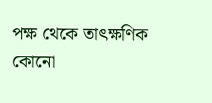পক্ষ থেকে তাৎক্ষণিক কোনো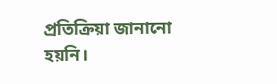প্রতিক্রিয়া জানানো হয়নি।